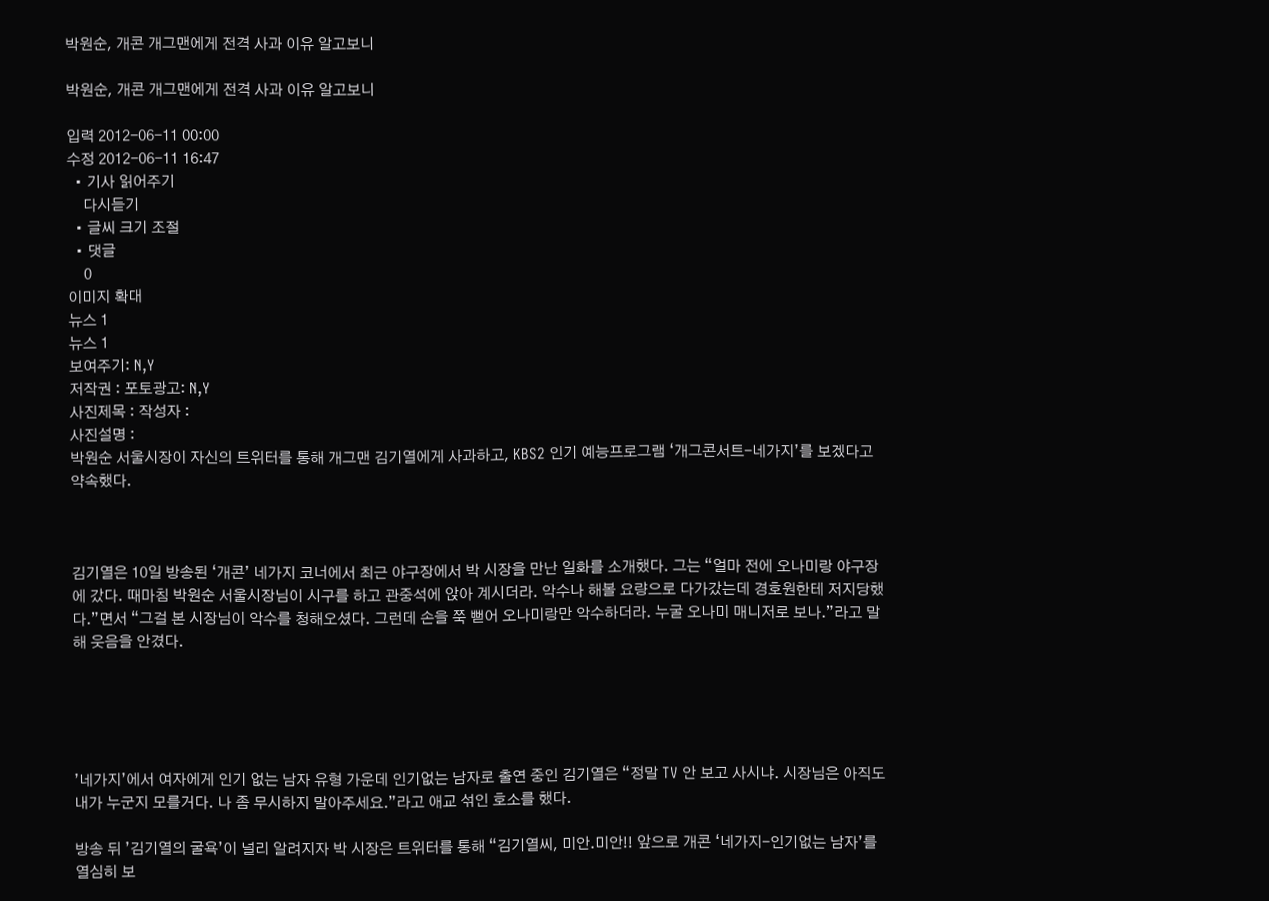박원순, 개콘 개그맨에게 전격 사과 이유 알고보니

박원순, 개콘 개그맨에게 전격 사과 이유 알고보니

입력 2012-06-11 00:00
수정 2012-06-11 16:47
  • 기사 읽어주기
    다시듣기
  • 글씨 크기 조절
  • 댓글
    0
이미지 확대
뉴스 1
뉴스 1
보여주기: N,Y
저작권 : 포토광고: N,Y
사진제목 : 작성자 :
사진설명 :
박원순 서울시장이 자신의 트위터를 통해 개그맨 김기열에게 사과하고, KBS2 인기 예능프로그램 ‘개그콘서트-네가지’를 보겠다고 약속했다.



김기열은 10일 방송된 ‘개콘’ 네가지 코너에서 최근 야구장에서 박 시장을 만난 일화를 소개했다. 그는 “얼마 전에 오나미랑 야구장에 갔다. 때마침 박원순 서울시장님이 시구를 하고 관중석에 앉아 계시더라. 악수나 해볼 요량으로 다가갔는데 경호원한테 저지당했다.”면서 “그걸 본 시장님이 악수를 청해오셨다. 그런데 손을 쭉 뻗어 오나미랑만 악수하더라. 누굴 오나미 매니저로 보나.”라고 말해 웃음을 안겼다.





’네가지’에서 여자에게 인기 없는 남자 유형 가운데 인기없는 남자로 출연 중인 김기열은 “정말 TV 안 보고 사시냐. 시장님은 아직도 내가 누군지 모를거다. 나 좀 무시하지 말아주세요.”라고 애교 섞인 호소를 했다.

방송 뒤 ’김기열의 굴욕’이 널리 알려지자 박 시장은 트위터를 통해 “김기열씨, 미안.미안!! 앞으로 개콘 ‘네가지-인기없는 남자’를 열심히 보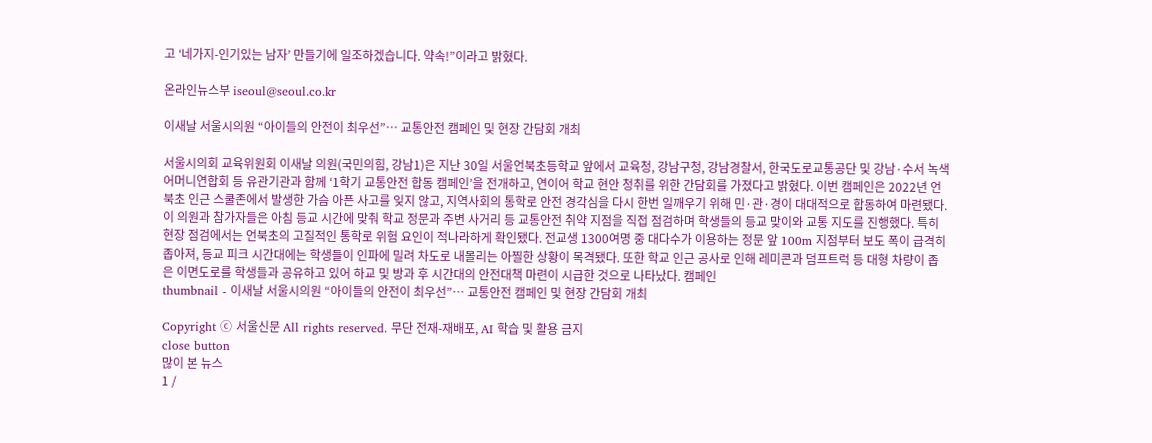고 ‘네가지-인기있는 남자’ 만들기에 일조하겠습니다. 약속!”이라고 밝혔다.

온라인뉴스부 iseoul@seoul.co.kr

이새날 서울시의원 “아이들의 안전이 최우선”… 교통안전 캠페인 및 현장 간담회 개최

서울시의회 교육위원회 이새날 의원(국민의힘, 강남1)은 지난 30일 서울언북초등학교 앞에서 교육청, 강남구청, 강남경찰서, 한국도로교통공단 및 강남·수서 녹색어머니연합회 등 유관기관과 함께 ‘1학기 교통안전 합동 캠페인’을 전개하고, 연이어 학교 현안 청취를 위한 간담회를 가졌다고 밝혔다. 이번 캠페인은 2022년 언북초 인근 스쿨존에서 발생한 가슴 아픈 사고를 잊지 않고, 지역사회의 통학로 안전 경각심을 다시 한번 일깨우기 위해 민·관·경이 대대적으로 합동하여 마련됐다. 이 의원과 참가자들은 아침 등교 시간에 맞춰 학교 정문과 주변 사거리 등 교통안전 취약 지점을 직접 점검하며 학생들의 등교 맞이와 교통 지도를 진행했다. 특히 현장 점검에서는 언북초의 고질적인 통학로 위험 요인이 적나라하게 확인됐다. 전교생 1300여명 중 대다수가 이용하는 정문 앞 100m 지점부터 보도 폭이 급격히 좁아져, 등교 피크 시간대에는 학생들이 인파에 밀려 차도로 내몰리는 아찔한 상황이 목격됐다. 또한 학교 인근 공사로 인해 레미콘과 덤프트럭 등 대형 차량이 좁은 이면도로를 학생들과 공유하고 있어 하교 및 방과 후 시간대의 안전대책 마련이 시급한 것으로 나타났다. 캠페인
thumbnail - 이새날 서울시의원 “아이들의 안전이 최우선”… 교통안전 캠페인 및 현장 간담회 개최

Copyright ⓒ 서울신문 All rights reserved. 무단 전재-재배포, AI 학습 및 활용 금지
close button
많이 본 뉴스
1 /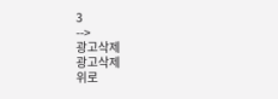3
-->
광고삭제
광고삭제
위로